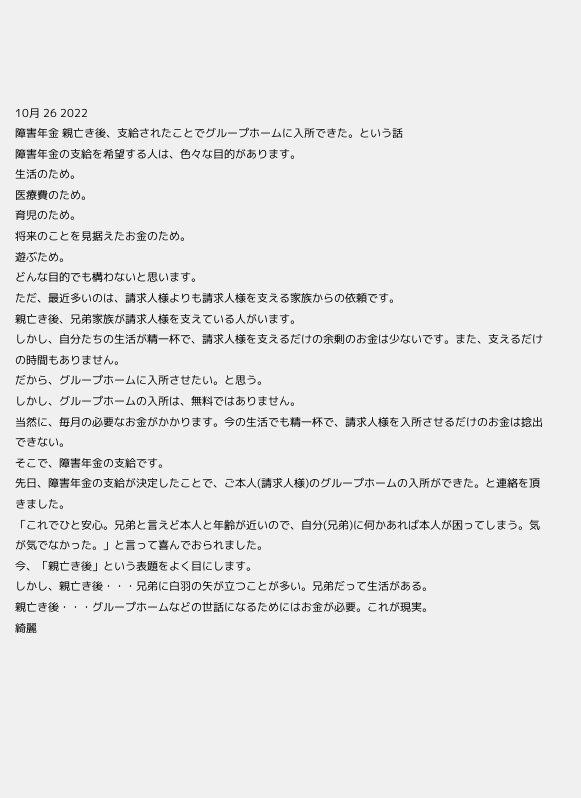10月 26 2022
障害年金 親亡き後、支給されたことでグループホームに入所できた。という話
障害年金の支給を希望する人は、色々な目的があります。
生活のため。
医療費のため。
育児のため。
将来のことを見据えたお金のため。
遊ぶため。
どんな目的でも構わないと思います。
ただ、最近多いのは、請求人様よりも請求人様を支える家族からの依頼です。
親亡き後、兄弟家族が請求人様を支えている人がいます。
しかし、自分たちの生活が精一杯で、請求人様を支えるだけの余剰のお金は少ないです。また、支えるだけの時間もありません。
だから、グループホームに入所させたい。と思う。
しかし、グループホームの入所は、無料ではありません。
当然に、毎月の必要なお金がかかります。今の生活でも精一杯で、請求人様を入所させるだけのお金は捻出できない。
そこで、障害年金の支給です。
先日、障害年金の支給が決定したことで、ご本人(請求人様)のグループホームの入所ができた。と連絡を頂きました。
「これでひと安心。兄弟と言えど本人と年齢が近いので、自分(兄弟)に何かあれば本人が困ってしまう。気が気でなかった。」と言って喜んでおられました。
今、「親亡き後」という表題をよく目にします。
しかし、親亡き後・・・兄弟に白羽の矢が立つことが多い。兄弟だって生活がある。
親亡き後・・・グループホームなどの世話になるためにはお金が必要。これが現実。
綺麗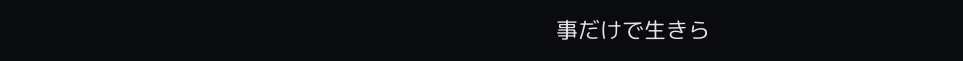事だけで生きら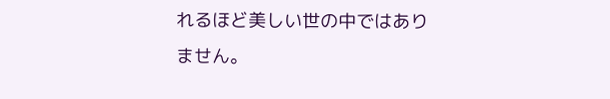れるほど美しい世の中ではありません。